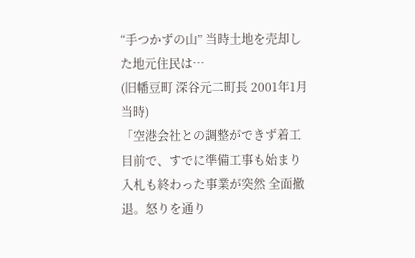“手つかずの山” 当時土地を売却した地元住民は…
(旧幡豆町 深谷元二町長 2001年1月当時)
「空港会社との調整ができず着工目前で、すでに準備工事も始まり入札も終わった事業が突然 全面撤退。怒りを通り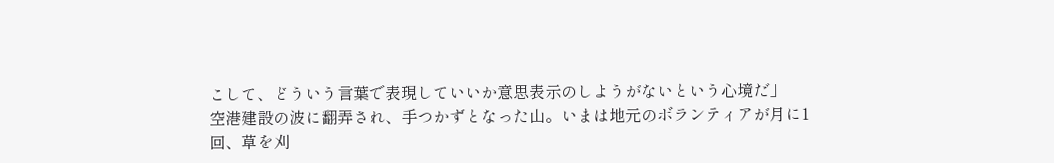こして、どういう言葉で表現していいか意思表示のしようがないという心境だ」
空港建設の波に翻弄され、手つかずとなった山。いまは地元のボランティアが月に1回、草を刈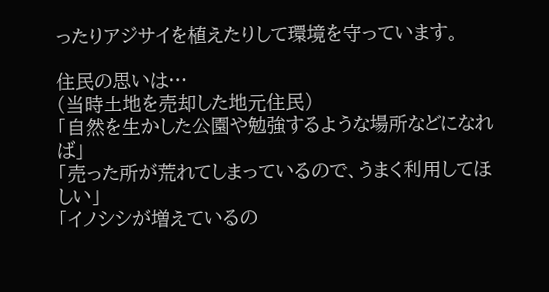ったりアジサイを植えたりして環境を守っています。

住民の思いは…
(当時土地を売却した地元住民)
「自然を生かした公園や勉強するような場所などになれば」
「売った所が荒れてしまっているので、うまく利用してほしい」
「イノシシが増えているの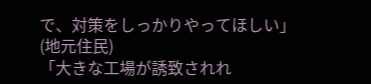で、対策をしっかりやってほしい」
(地元住民)
「大きな工場が誘致されれ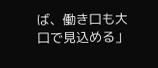ば、働き口も大口で見込める」